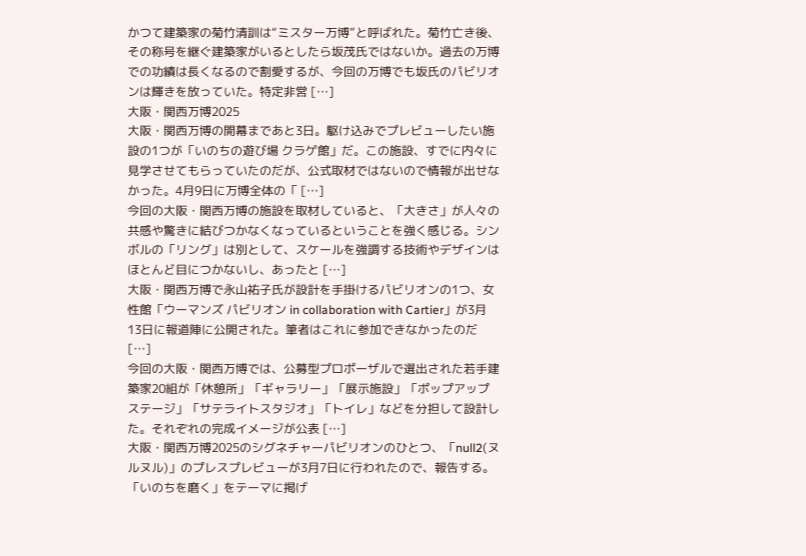かつて建築家の菊竹清訓は“ミスター万博”と呼ばれた。菊竹亡き後、その称号を継ぐ建築家がいるとしたら坂茂氏ではないか。過去の万博での功績は長くなるので割愛するが、今回の万博でも坂氏のパビリオンは輝きを放っていた。特定非営 […]
大阪・関西万博2025
大阪・関西万博の開幕まであと3日。駆け込みでプレビューしたい施設の1つが「いのちの遊び場 クラゲ館」だ。この施設、すでに内々に見学させてもらっていたのだが、公式取材ではないので情報が出せなかった。4月9日に万博全体の「 […]
今回の大阪・関西万博の施設を取材していると、「大きさ」が人々の共感や驚きに結びつかなくなっているということを強く感じる。シンボルの「リング」は別として、スケールを強調する技術やデザインはほとんど目につかないし、あったと […]
大阪・関西万博で永山祐子氏が設計を手掛けるパビリオンの1つ、女性館「ウーマンズ パビリオン in collaboration with Cartier」が3月13日に報道陣に公開された。筆者はこれに参加できなかったのだ […]
今回の大阪・関西万博では、公募型プロポーザルで選出された若手建築家20組が「休憩所」「ギャラリー」「展示施設」「ポップアップステージ」「サテライトスタジオ」「トイレ」などを分担して設計した。それぞれの完成イメージが公表 […]
大阪・関西万博2025のシグネチャーパビリオンのひとつ、「null2(ヌルヌル)」のプレスプレビューが3月7日に行われたので、報告する。「いのちを磨く」をテーマに掲げ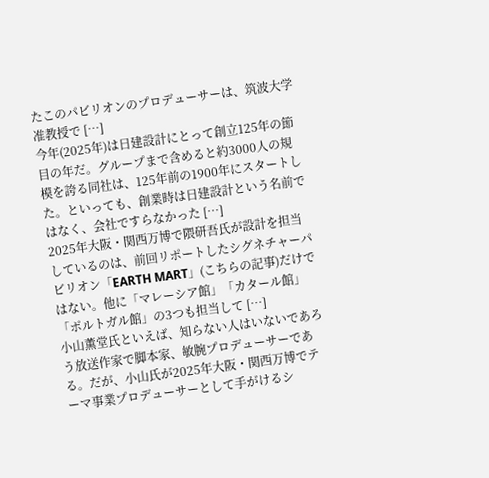たこのパビリオンのプロデューサーは、筑波大学准教授で […]
今年(2025年)は日建設計にとって創立125年の節目の年だ。グループまで含めると約3000人の規模を誇る同社は、125年前の1900年にスタートした。といっても、創業時は日建設計という名前ではなく、会社ですらなかった […]
2025年大阪・関西万博で隈研吾氏が設計を担当しているのは、前回リポートしたシグネチャーパビリオン「EARTH MART」(こちらの記事)だけではない。他に「マレーシア館」「カタール館」「ポルトガル館」の3つも担当して […]
小山薫堂氏といえば、知らない人はいないであろう放送作家で脚本家、敏腕プロデューサーである。だが、小山氏が2025年大阪・関西万博でテーマ事業プロデューサーとして手がけるシ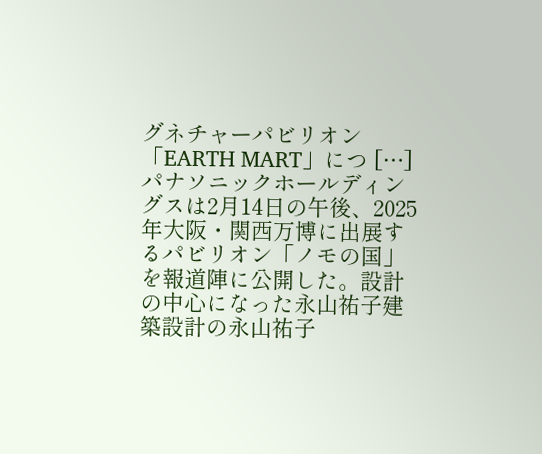グネチャーパビリオン「EARTH MART」につ […]
パナソニックホールディングスは2月14日の午後、2025年大阪・関西万博に出展するパビリオン「ノモの国」を報道陣に公開した。設計の中心になった永山祐子建築設計の永山祐子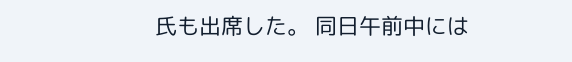氏も出席した。 同日午前中には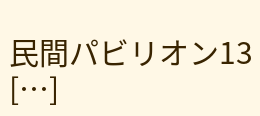民間パビリオン13 […]